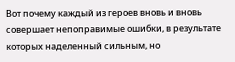Вот почему каждый из героев вновь и вновь совершает непоправимые ошибки, в результате которых наделенный сильным, но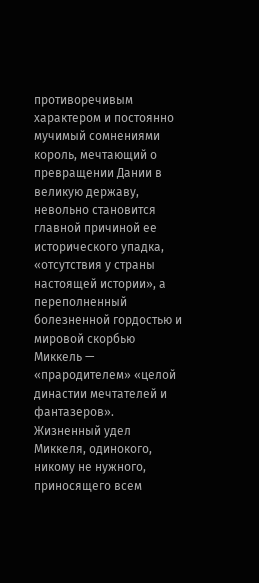противоречивым характером и постоянно мучимый сомнениями король, мечтающий о превращении Дании в великую державу, невольно становится главной причиной ее исторического упадка, «отсутствия у страны настоящей истории», а переполненный болезненной гордостью и мировой скорбью Миккель — «прародителем» «целой династии мечтателей и фантазеров». Жизненный удел Миккеля, одинокого, никому не нужного, приносящего всем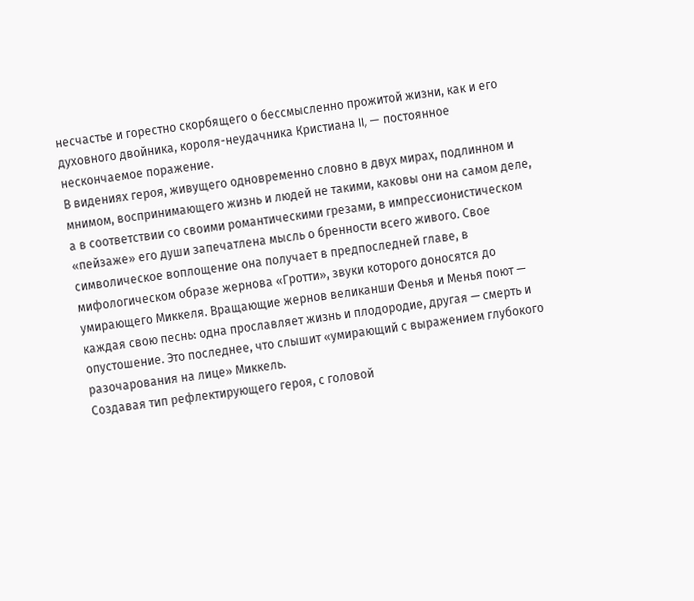несчастье и горестно скорбящего о бессмысленно прожитой жизни, как и его духовного двойника, короля-неудачника Кристиана II, — постоянное нескончаемое поражение.
В видениях героя, живущего одновременно словно в двух мирах, подлинном и мнимом, воспринимающего жизнь и людей не такими, каковы они на самом деле, а в соответствии со своими романтическими грезами, в импрессионистическом «пейзаже» его души запечатлена мысль о бренности всего живого. Свое символическое воплощение она получает в предпоследней главе, в мифологическом образе жернова «Гротти», звуки которого доносятся до умирающего Миккеля. Вращающие жернов великанши Фенья и Менья поют — каждая свою песнь: одна прославляет жизнь и плодородие, другая — смерть и опустошение. Это последнее, что слышит «умирающий с выражением глубокого разочарования на лице» Миккель.
Создавая тип рефлектирующего героя, с головой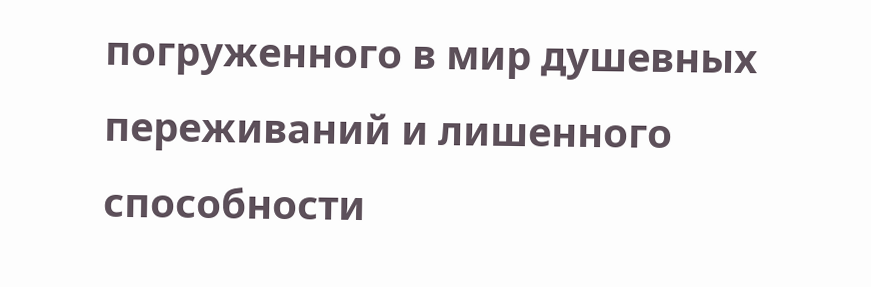погруженного в мир душевных переживаний и лишенного способности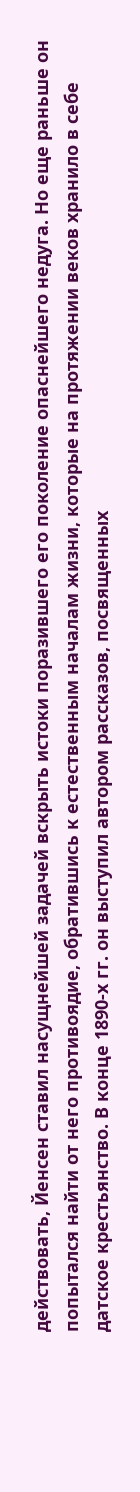действовать, Йенсен ставил насущнейшей задачей вскрыть истоки поразившего его поколение опаснейшего недуга. Но еще раньше он попытался найти от него противоядие, обратившись к естественным началам жизни, которые на протяжении веков хранило в себе датское крестьянство. В конце 1890-х гг. он выступил автором рассказов, посвященных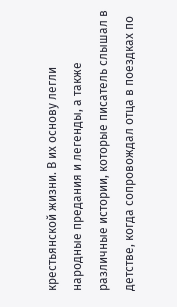крестьянской жизни. В их основу легли народные предания и легенды, а также различные истории, которые писатель слышал в детстве, когда сопровождал отца в поездках по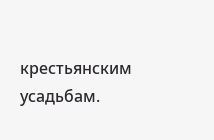крестьянским усадьбам.